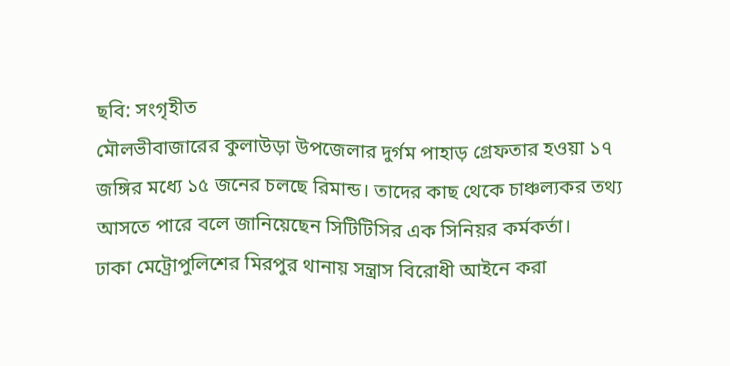ছবি: সংগৃহীত
মৌলভীবাজারের কুলাউড়া উপজেলার দুর্গম পাহাড় গ্রেফতার হওয়া ১৭ জঙ্গির মধ্যে ১৫ জনের চলছে রিমান্ড। তাদের কাছ থেকে চাঞ্চল্যকর তথ্য আসতে পারে বলে জানিয়েছেন সিটিটিসির এক সিনিয়র কর্মকর্তা।
ঢাকা মেট্রোপুলিশের মিরপুর থানায় সন্ত্রাস বিরোধী আইনে করা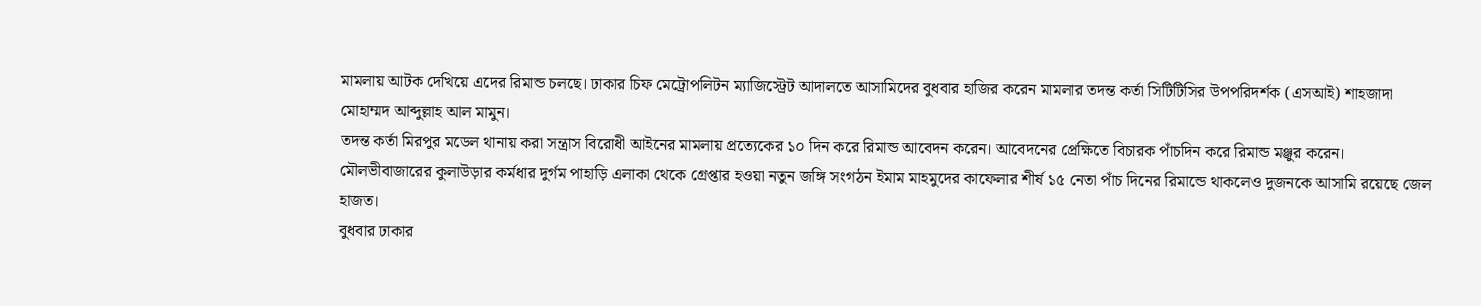মামলায় আটক দেখিয়ে এদের রিমান্ড চলছে। ঢাকার চিফ মেট্রোপলিটন ম্যাজিস্ট্রেট আদালতে আসামিদের বুধবার হাজির করেন মামলার তদন্ত কর্তা সিটিটিসির উপপরিদর্শক (এসআই) শাহজাদা মোহাম্মদ আব্দুল্লাহ আল মামুন।
তদন্ত কর্তা মিরপুর মডেল থানায় করা সন্ত্রাস বিরোধী আইনের মামলায় প্রত্যেকের ১০ দিন করে রিমান্ড আবেদন করেন। আবেদনের প্রেক্ষিতে বিচারক পাঁচদিন করে রিমান্ড মঞ্জুর করেন।
মৌলভীবাজারের কুলাউড়ার কর্মধার দুর্গম পাহাড়ি এলাকা থেকে গ্রেপ্তার হওয়া নতুন জঙ্গি সংগঠন ইমাম মাহমুদের কাফেলার শীর্ষ ১৫ নেতা পাঁচ দিনের রিমান্ডে থাকলেও দুজনকে আসামি রয়েছে জেল হাজত।
বুধবার ঢাকার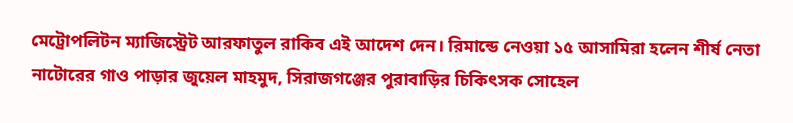মেট্রোপলিটন ম্যাজিস্ট্রেট আরফাতুল রাকিব এই আদেশ দেন। রিমান্ডে নেওয়া ১৫ আসামিরা হলেন শীর্ষ নেতা নাটোরের গাও পাড়ার জুয়েল মাহমুদ, সিরাজগঞ্জের পুরাবাড়ির চিকিৎসক সোহেল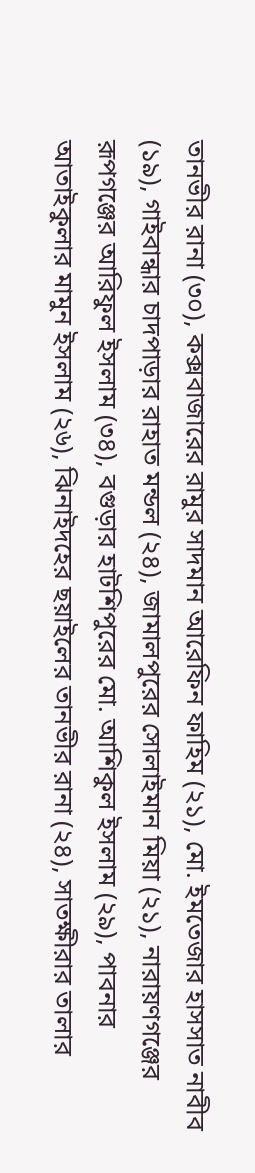তানভীর রানা (৩০), কক্সবাজারের রামুর সাদমান আরেফিন ফাহিম (২১), মো. ইমতেজার হাসসাত নাবীব (১৯), গাইবান্ধার চাদপাড়ার রাহাত মন্ডল (২৪), জামালপুরের সোলাইমান মিয়া (২১), নারায়ণগঞ্জের রূপগঞ্জের আরিফুল ইসলাম (৩৪), বগুড়ার হাটশিপুরের মো. আশিকুল ইসলাম (২৯), পাবনার আতাইকুলার মামুন ইসলাম (২৬), ঝিনাইদহের ছয়াইলের তানভীর রানা (২৪), সাতক্ষীরার তালার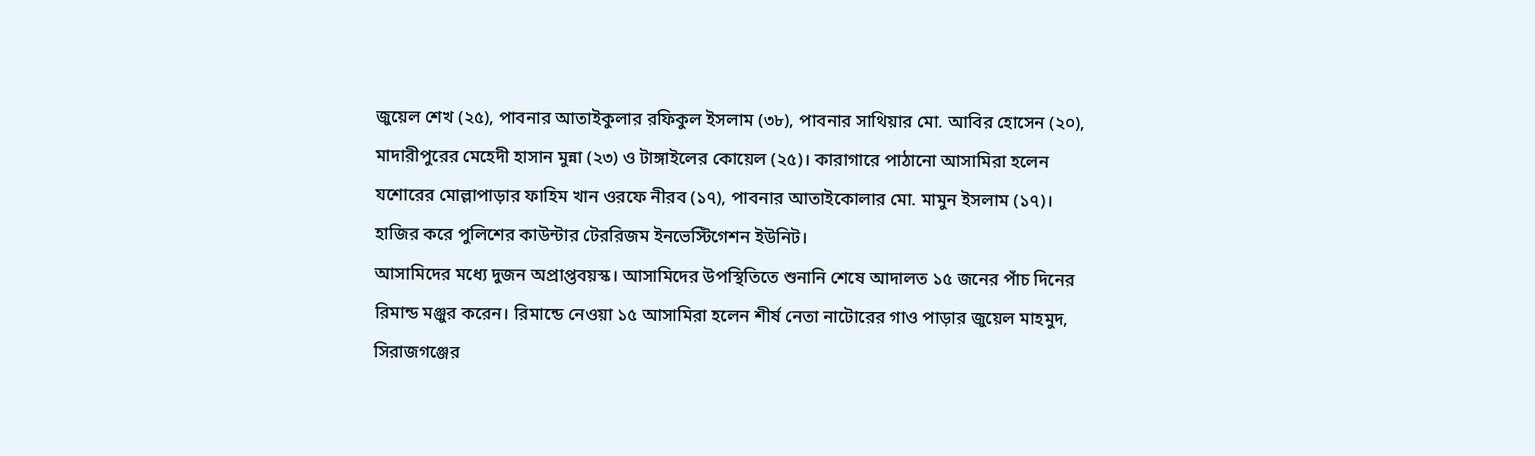জুয়েল শেখ (২৫), পাবনার আতাইকুলার রফিকুল ইসলাম (৩৮), পাবনার সাথিয়ার মো. আবির হোসেন (২০), মাদারীপুরের মেহেদী হাসান মুন্না (২৩) ও টাঙ্গাইলের কোয়েল (২৫)। কারাগারে পাঠানো আসামিরা হলেন যশোরের মোল্লাপাড়ার ফাহিম খান ওরফে নীরব (১৭), পাবনার আতাইকোলার মো. মামুন ইসলাম (১৭)। হাজির করে পুলিশের কাউন্টার টেররিজম ইনভেস্টিগেশন ইউনিট।
আসামিদের মধ্যে দুজন অপ্রাপ্তবয়স্ক। আসামিদের উপস্থিতিতে শুনানি শেষে আদালত ১৫ জনের পাঁচ দিনের রিমান্ড মঞ্জুর করেন। রিমান্ডে নেওয়া ১৫ আসামিরা হলেন শীর্ষ নেতা নাটোরের গাও পাড়ার জুয়েল মাহমুদ, সিরাজগঞ্জের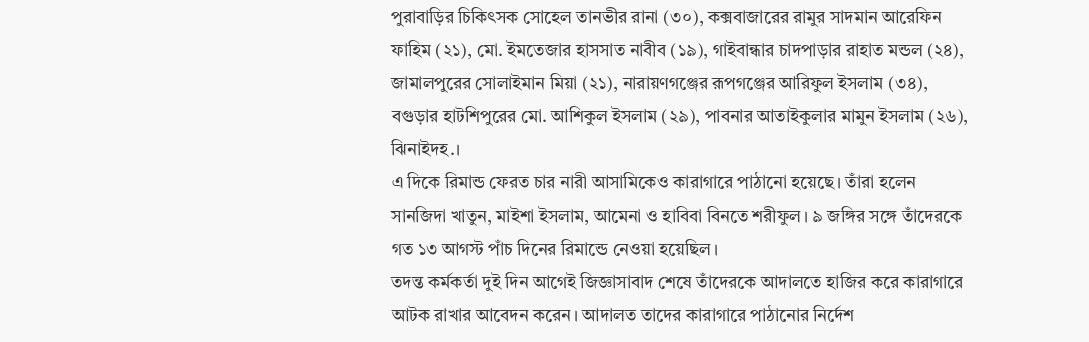পুরাবাড়ির চিকিৎসক সোহেল তানভীর রানা (৩০), কক্সবাজারের রামুর সাদমান আরেফিন ফাহিম (২১), মো. ইমতেজার হাসসাত নাবীব (১৯), গাইবান্ধার চাদপাড়ার রাহাত মন্ডল (২৪), জামালপুরের সোলাইমান মিয়া (২১), নারায়ণগঞ্জের রূপগঞ্জের আরিফুল ইসলাম (৩৪), বগুড়ার হাটশিপুরের মো. আশিকুল ইসলাম (২৯), পাবনার আতাইকুলার মামুন ইসলাম (২৬), ঝিনাইদহ.।
এ দিকে রিমান্ড ফেরত চার নারী আসামিকেও কারাগারে পাঠানো হয়েছে। তাঁরা হলেন সানজিদা খাতুন, মাইশা ইসলাম, আমেনা ও হাবিবা বিনতে শরীফুল। ৯ জঙ্গির সঙ্গে তাঁদেরকে গত ১৩ আগস্ট পাঁচ দিনের রিমান্ডে নেওয়া হয়েছিল।
তদন্ত কর্মকর্তা দুই দিন আগেই জিজ্ঞাসাবাদ শেষে তাঁদেরকে আদালতে হাজির করে কারাগারে আটক রাখার আবেদন করেন। আদালত তাদের কারাগারে পাঠানোর নির্দেশ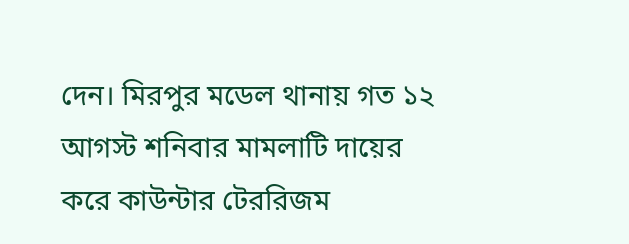দেন। মিরপুর মডেল থানায় গত ১২ আগস্ট শনিবার মামলাটি দায়ের করে কাউন্টার টেররিজম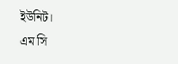ইউনিট।
এম সি